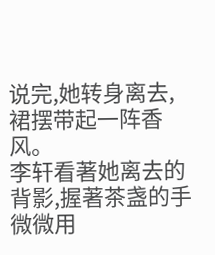说完,她转身离去,裙摆带起一阵香风。
李轩看著她离去的背影,握著茶盏的手微微用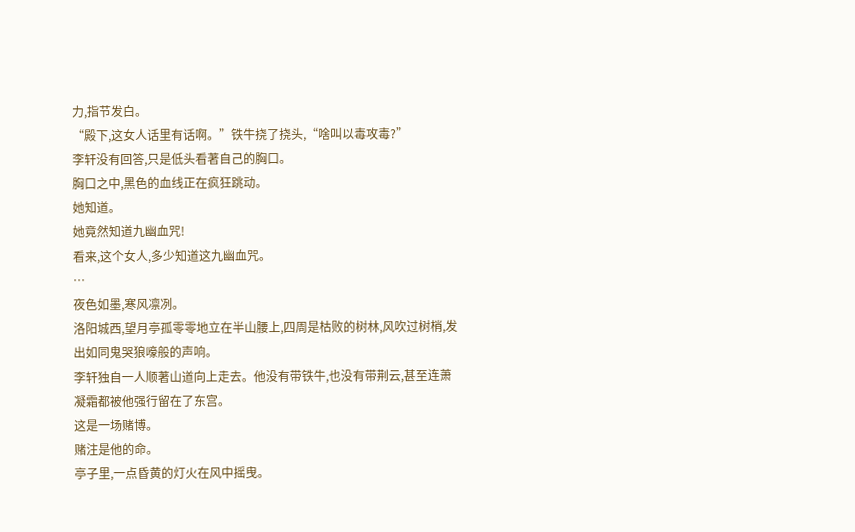力,指节发白。
“殿下,这女人话里有话啊。”铁牛挠了挠头,“啥叫以毒攻毒?”
李轩没有回答,只是低头看著自己的胸口。
胸口之中,黑色的血线正在疯狂跳动。
她知道。
她竟然知道九幽血咒!
看来,这个女人,多少知道这九幽血咒。
…
夜色如墨,寒风凛冽。
洛阳城西,望月亭孤零零地立在半山腰上,四周是枯败的树林,风吹过树梢,发出如同鬼哭狼嚎般的声响。
李轩独自一人顺著山道向上走去。他没有带铁牛,也没有带荆云,甚至连萧凝霜都被他强行留在了东宫。
这是一场赌博。
赌注是他的命。
亭子里,一点昏黄的灯火在风中摇曳。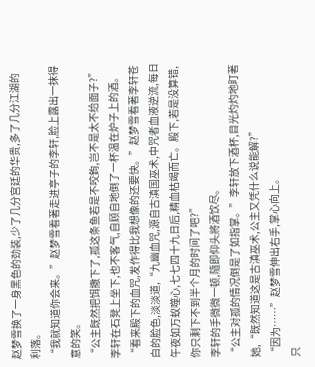赵梦雪换了一身黑色的劲装,少了几分宫廷的华贵,多了几分江湖的利落。
“我就知道你会来。”赵梦雪看著走进亭子的李轩,脸上露出一抹得意的笑。
“公主既然把饵撒下了,孤这条鱼若是不咬鉤,岂不是太不给面子?”李轩在石凳上坐下,也不客气,自顾自地倒了一杯温在炉子上的酒。
“看来殿下的血咒,发作得比我想像的还要快。”赵梦雪看著李轩苍白的脸色,淡淡道,“九幽血咒,源自古滇国巫术,中咒者血液逆流,每日午夜如万蚁噬心,七七四十九日后,精血枯竭而亡。殿下,若是没算错,你只剩下不到半个月的时间了吧?”
李轩的手微微一顿,隨即仰头將酒饮尽。
“公主对孤的情况倒是了如指掌。”李轩放下酒杯,目光灼灼地盯著她,“既然知道这是古滇巫术,公主又凭什么说能解?”
“因为……”赵梦雪伸出右手,掌心向上。
只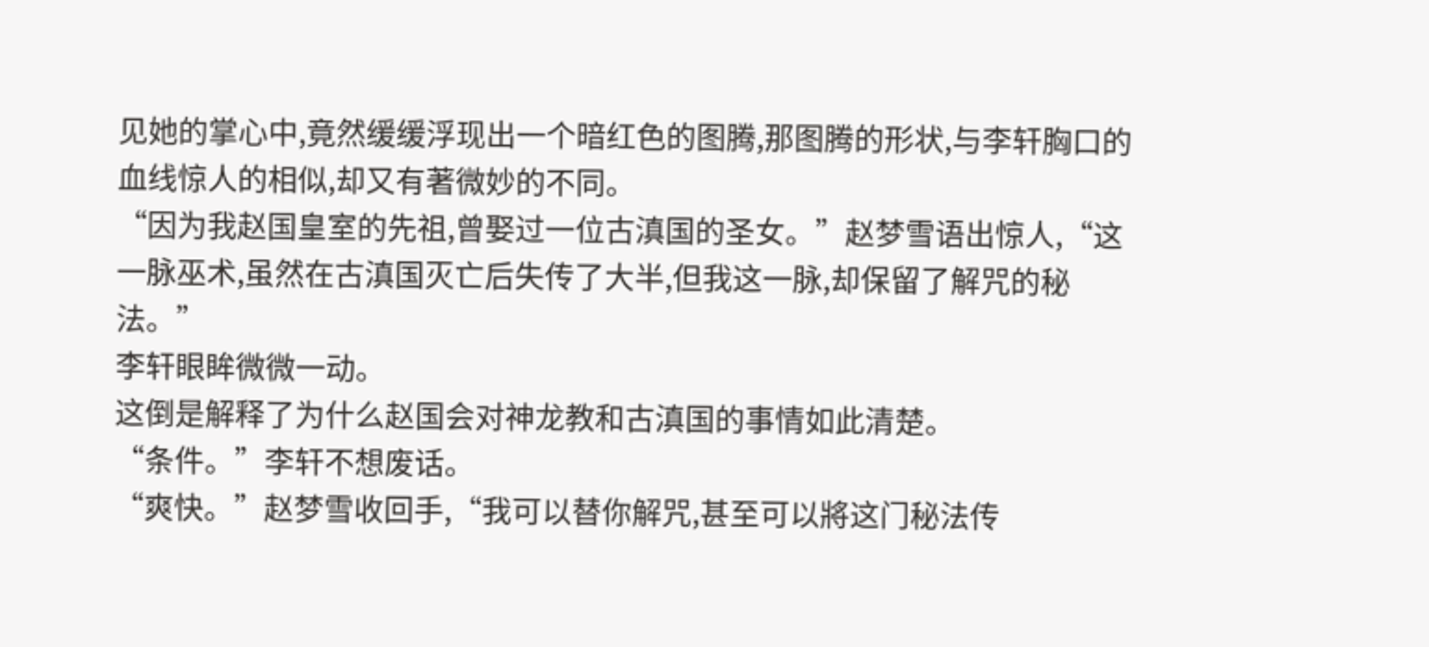见她的掌心中,竟然缓缓浮现出一个暗红色的图腾,那图腾的形状,与李轩胸口的血线惊人的相似,却又有著微妙的不同。
“因为我赵国皇室的先祖,曾娶过一位古滇国的圣女。”赵梦雪语出惊人,“这一脉巫术,虽然在古滇国灭亡后失传了大半,但我这一脉,却保留了解咒的秘法。”
李轩眼眸微微一动。
这倒是解释了为什么赵国会对神龙教和古滇国的事情如此清楚。
“条件。”李轩不想废话。
“爽快。”赵梦雪收回手,“我可以替你解咒,甚至可以將这门秘法传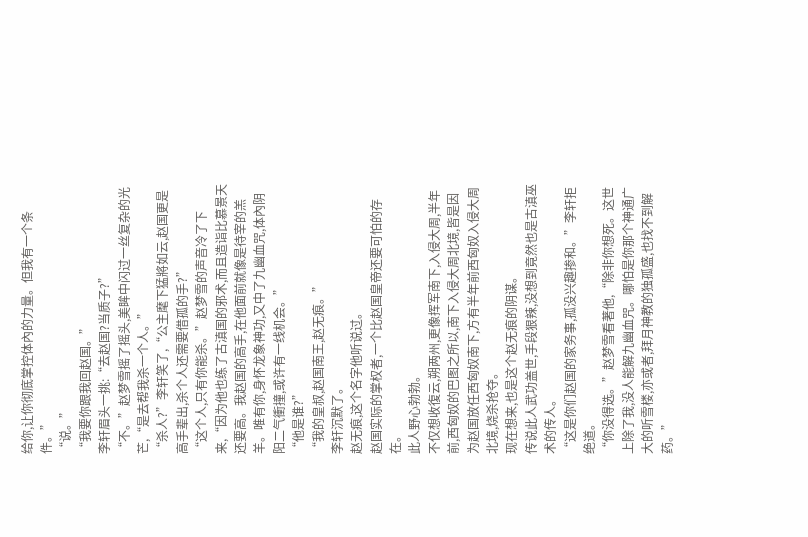给你,让你彻底掌控体內的力量。但我有一个条件。”
“说。”
“我要你跟我回赵国。”
李轩眉头一挑:“去赵国?当质子?”
“不。”赵梦雪摇了摇头,美眸中闪过一丝复杂的光芒,“是去帮我杀一个人。”
“杀人?”李轩笑了,“公主麾下猛將如云,赵国更是高手辈出,杀个人还需要借孤的手?”
“这个人,只有你能杀。”赵梦雪的声音冷了下来,“因为他也练了古滇国的邪术,而且造诣比慕景天还要高。我赵国的高手,在他面前就像是待宰的羔羊。唯有你,身怀龙象神功,又中了九幽血咒,体內阴阳二气衝撞,或许有一线机会。”
“他是谁?”
“我的皇叔,赵国南王,赵无痕。”
李轩沉默了。
赵无痕,这个名字他听说过。
赵国实际的掌权者,一个比赵国皇帝还要可怕的存在。
此人野心勃勃。
不仅想收復云,朔两州,更像挥军南下,入侵大周,半年前,西匈奴的巴图之所以,南下入侵大周北境,皆是因为赵国放任西匈奴南下,方有半年前西匈奴入侵大周北境,烧杀抢夺。
现在想来,也是这个赵无痕的阴谋。
传说此人武功盖世,手段狠辣,没想到竟然也是古滇巫术的传人。
“这是你们赵国的家务事,孤没兴趣掺和。”李轩拒绝道。
“你没得选。”赵梦雪看著他,“除非你想死。这世上除了我,没人能解九幽血咒。哪怕是你那个神通广大的听雪楼,亦或者,拜月神教的独孤盛,也找不到解药。”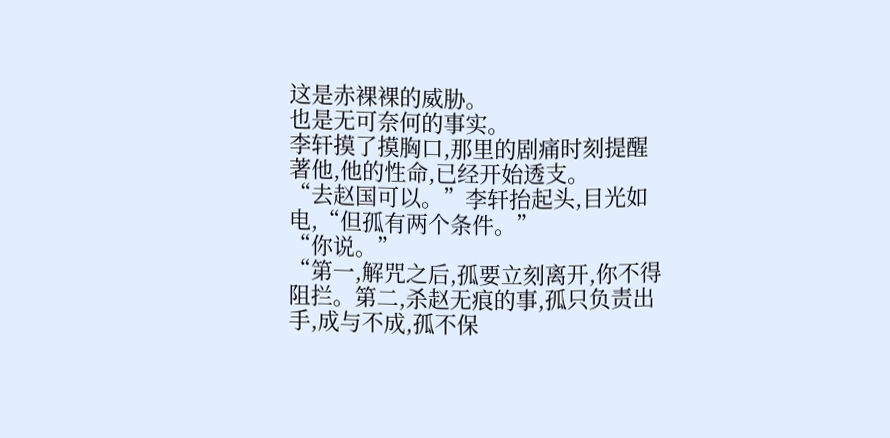这是赤裸裸的威胁。
也是无可奈何的事实。
李轩摸了摸胸口,那里的剧痛时刻提醒著他,他的性命,已经开始透支。
“去赵国可以。”李轩抬起头,目光如电,“但孤有两个条件。”
“你说。”
“第一,解咒之后,孤要立刻离开,你不得阻拦。第二,杀赵无痕的事,孤只负责出手,成与不成,孤不保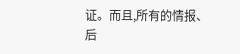证。而且,所有的情报、后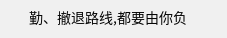勤、撤退路线,都要由你负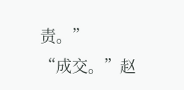责。”
“成交。”赵